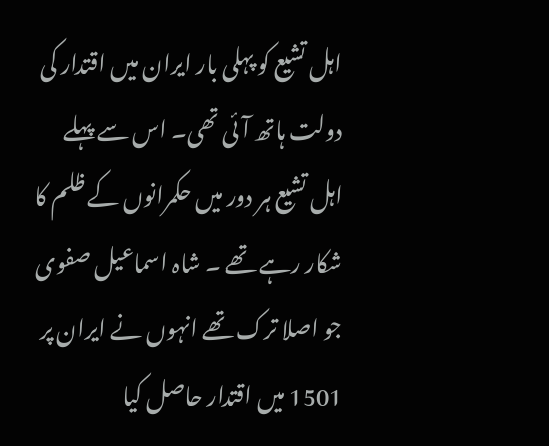اہل تشیع کو پہلی بار ایران میں اقتدار کی دولت ہاتھ آئی تھی۔ اس سے پہلے اہل تشیع ہر دور میں حکمرانوں کے ظلم کا شکار رہے تھے ۔ شاہ اسماعیل صفوی جو اصلا ترک تھے انہوں نے ایران پر 1501 میں اقتدار حاصل کیا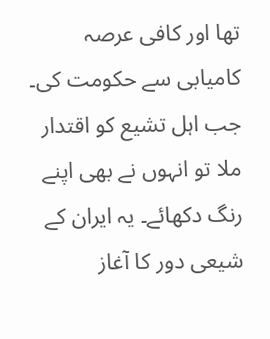تھا اور کافی عرصہ کامیابی سے حکومت کی۔
جب اہل تشیع کو اقتدار ملا تو انہوں نے بھی اپنے رنگ دکھائے۔ یہ ایران کے شیعی دور کا آغاز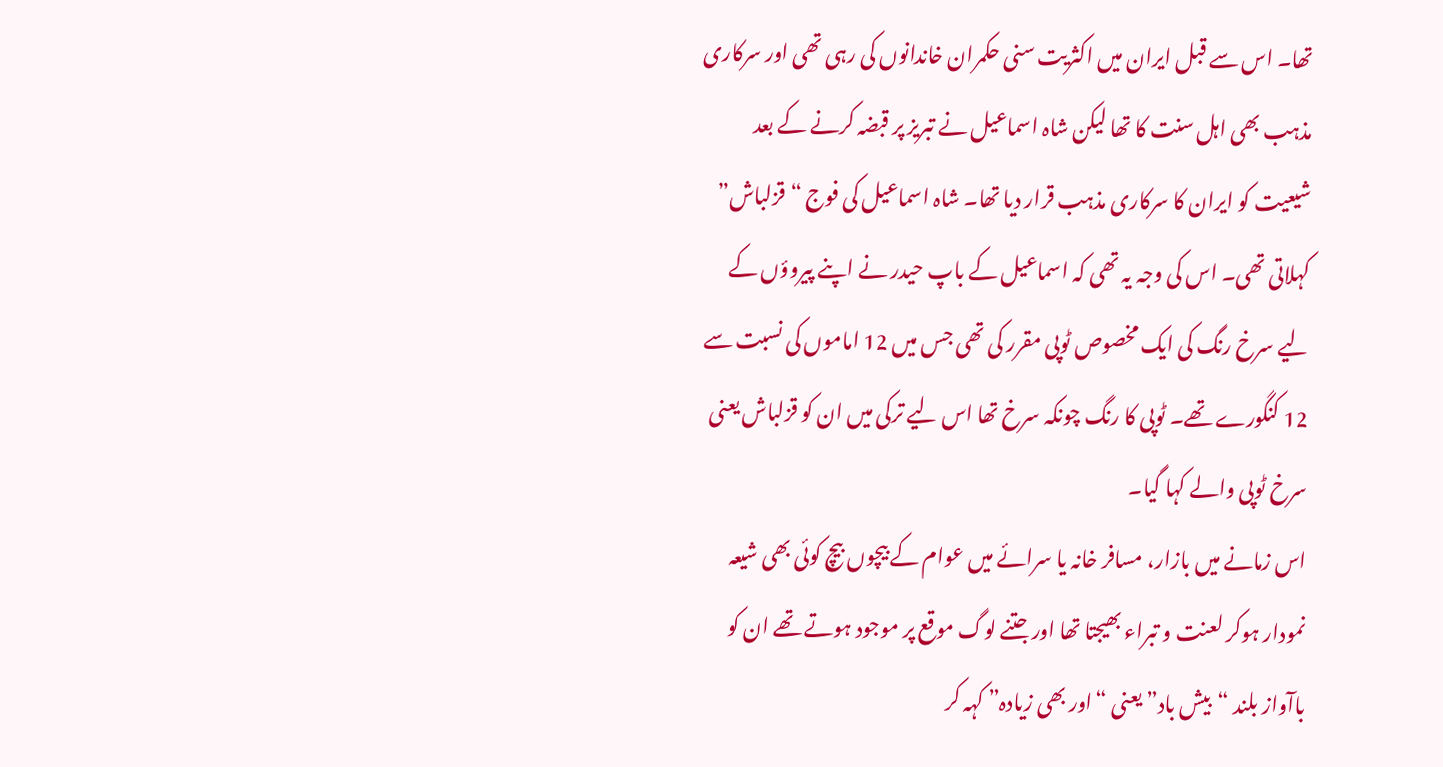تھا۔ اس سے قبل ایران میں اکثریت سنی حکمران خاندانوں کی رہی تھی اور سرکاری مذہب بھی اہل سنت کا تھا لیکن شاہ اسماعیل نے تبریز پر قبضہ کرنے کے بعد شیعیت کو ایران کا سرکاری مذہب قرار دیا تھا۔ شاہ اسماعیل کی فوج “قزلباش” کہلاتی تھی۔ اس کی وجہ یہ تھی کہ اسماعیل کے باپ حیدر نے اپنے پیروؤں کے لیے سرخ رنگ کی ایک مخصوص ٹوپی مقرر کی تھی جس میں 12 اماموں کی نسبت سے 12 کنگورے تھے۔ ٹوپی کا رنگ چونکہ سرخ تھا اس لیے ترکی میں ان کو قزلباش یعنی سرخ ٹوپی والے کہا گیا۔
اس زمانے میں بازار، مسافر خانہ یا سرائے میں عوام کے بیچوں بیچ کوئی بھی شیعہ نمودار ہوکر لعنت و تبراء بھیجتا تھا اور جتنے لوگ موقع پر موجود ہوتے تھے ان کو باآواز بلند “بیش باد” یعنی “اور بھی زیادہ” کہہ کر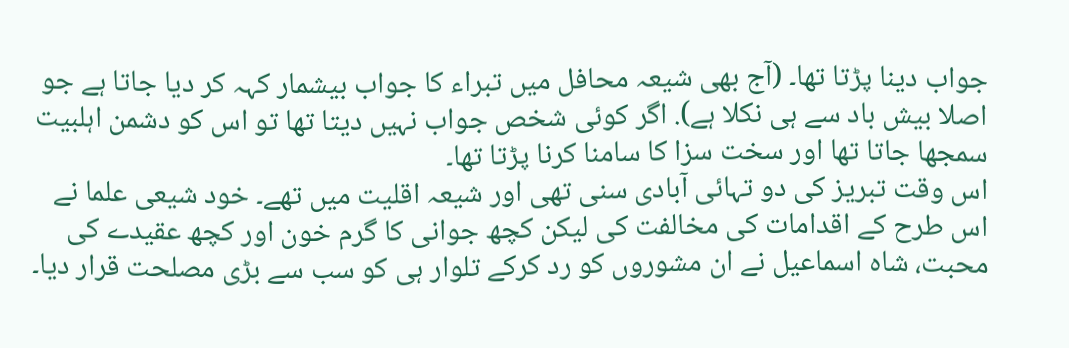جواب دینا پڑتا تھا۔ (آج بھی شیعہ محافل میں تبراء کا جواب بیشمار کہہ کر دیا جاتا ہے جو اصلا بیش باد سے ہی نکلا ہے). اگر کوئی شخص جواب نہیں دیتا تھا تو اس کو دشمن اہلبیت سمجھا جاتا تھا اور سخت سزا کا سامنا کرنا پڑتا تھا۔
اس وقت تبریز کی دو تہائی آبادی سنی تھی اور شیعہ اقلیت میں تھے۔ خود شیعی علما نے اس طرح کے اقدامات کی مخالفت کی لیکن کچھ جوانی کا گرم خون اور کچھ عقیدے کی محبت، شاہ اسماعیل نے ان مشوروں کو رد کرکے تلوار ہی کو سب سے بڑی مصلحت قرار دیا۔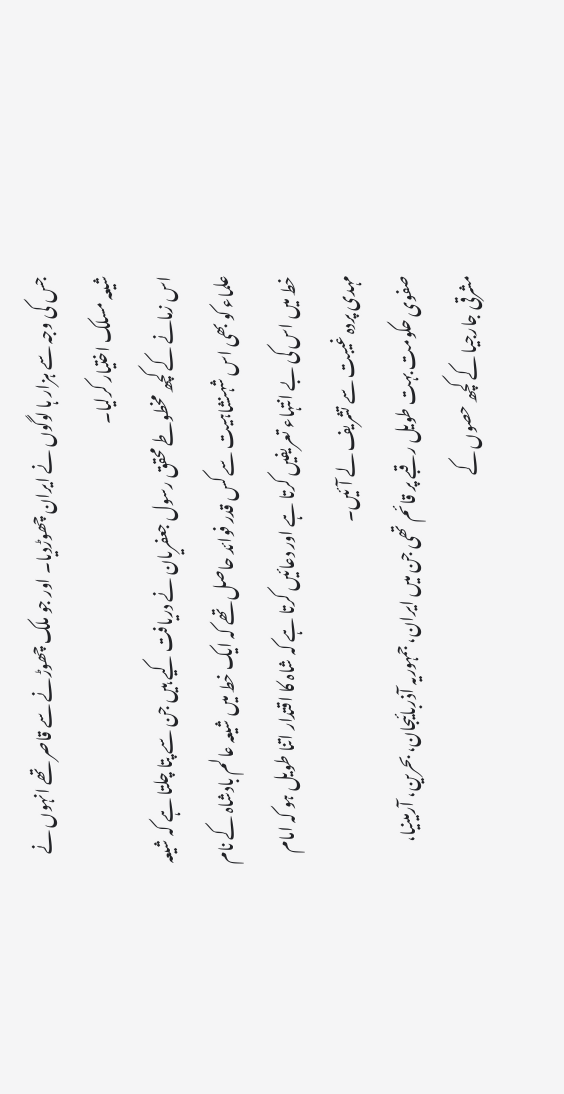جس کی وجہ سے ہزار ہا لوگوں نے ایران چھوڑدیا۔ اور جو ملک چھوڑنے سے قاصر تھے انہوں نے شیعہ مسلک اختیار کرلیا۔
اس زمانے کے کچھ مخطوطے محقق رسول جعفریان نے دریافت کیے ہیں جن سے پتا چلتا ہے کہ شیعہ علماء کو بھی اس شہنشاہیت سے کس قدر فوائد حاصل تھے کہ ایک خط میں شیعہ عالم بادشاہ کے نام خط میں اس کی بے انتہاء تعریفیں کرتا ہے اور دعائیں کرتا ہے کہ شاہ کا اقتدار اتنا طویل ہو کہ امام مہدی پردہ غیبت سے تشریف لے آئیں۔
صفوی حکومت بہت طویل رقبے پر قائم تھی جن میں ایران، جمہوریہ آذربائیجان، بحرین، آرمینیا، مشرقی جارجیا کے کچھ حصوں کے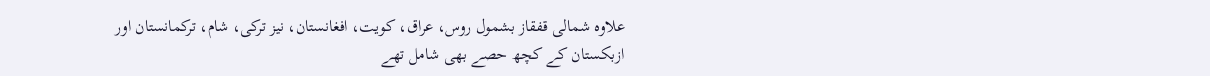علاوہ شمالی قفقاز بشمول روس، عراق، کویت، افغانستان، نیز ترکی، شام، ترکمانستان اور ازبکستان کے کچھ حصے بھی شامل تھے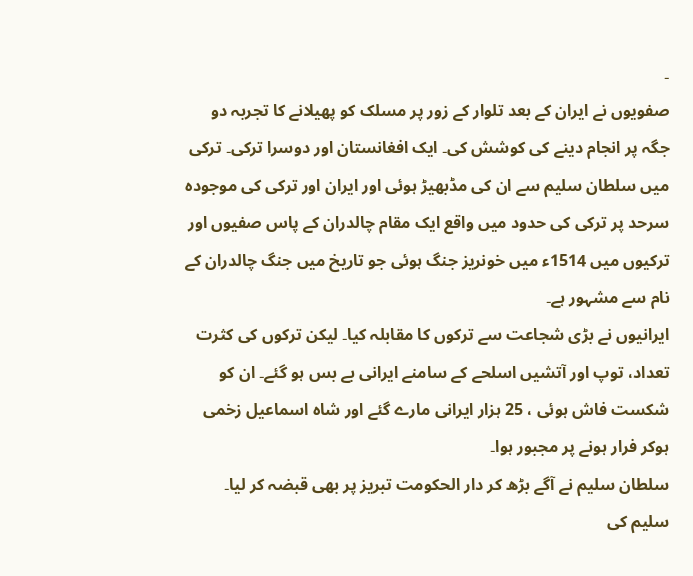۔
صفویوں نے ایران کے بعد تلوار کے زور پر مسلک کو پھیلانے کا تجربہ دو جگہ پر انجام دینے کی کوشش کی۔ ایک افغانستان اور دوسرا ترکی۔ ترکی میں سلطان سلیم سے ان کی مڈبھیڑ ہوئی اور ایران اور ترکی کی موجودہ سرحد پر ترکی کی حدود میں واقع ایک مقام چالدران کے پاس صفیوں اور ترکیوں میں 1514ء میں خونریز جنگ ہوئی جو تاریخ میں جنگ چالدران کے نام سے مشہور ہے۔
ایرانیوں نے بڑی شجاعت سے ترکوں کا مقابلہ کیا۔ لیکن ترکوں کی کثرت تعداد، توپ اور آتشیں اسلحے کے سامنے ایرانی بے بس ہو گئے۔ ان کو شکست فاش ہوئی ، 25 ہزار ایرانی مارے گئے اور شاہ اسماعیل زخمی ہوکر فرار ہونے پر مجبور ہوا۔
سلطان سلیم نے آگے بڑھ کر دار الحکومت تبریز پر بھی قبضہ کر لیا۔ سلیم کی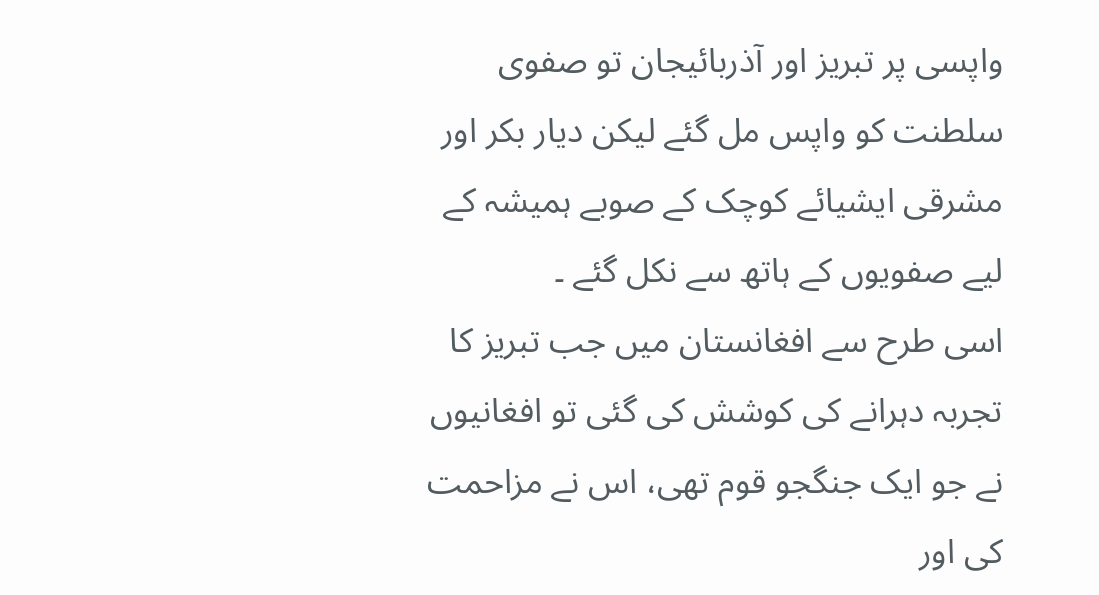واپسی پر تبریز اور آذربائیجان تو صفوی سلطنت کو واپس مل گئے لیکن دیار بکر اور مشرقی ایشیائے کوچک کے صوبے ہمیشہ کے لیے صفویوں کے ہاتھ سے نکل گئے ۔
اسی طرح سے افغانستان میں جب تبریز کا تجربہ دہرانے کی کوشش کی گئی تو افغانیوں نے جو ایک جنگجو قوم تھی، اس نے مزاحمت کی اور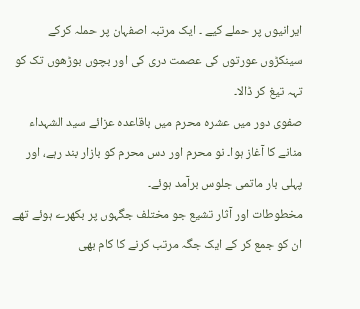ایرانیوں پر حملے کیے ۔ ایک مرتبہ اصفہان پر حملہ کرکے سینکڑوں عورتوں کی عصمت دری کی اور بچوں بوڑھوں تک کو تہہ تیغ کر ڈالا۔
صفوی دور میں عشرہ محرم میں باقاعدہ عزائے سید الشہداء منانے کا آغاز ہوا۔ نو محرم اور دس محرم کو بازار بند رہے، اور پہلی بار ماتمی جلوس برآمد ہوئے۔
مخطوطات اور آثار تشیع جو مختلف جگہوں پر بکھرے ہوئے تھے ان کو جمع کر کے ایک جگہ مرتب کرنے کا کام بھی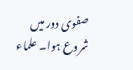صفوی دور میں شروع ہوا۔ علماء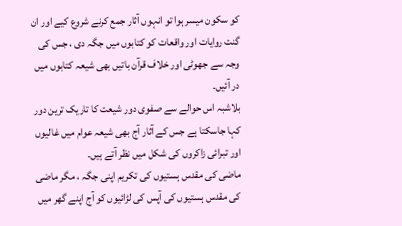کو سکون میسر ہوا تو انہوں آثار جمع کرنے شروع کیے اور ان گنت روایات اور واقعات کو کتابوں میں جگہ دی ، جس کی وجہ سے جھوٹی اور خلاف قرآن باتیں بھی شیعہ کتابوں میں در آئیں۔
بلاشبہ اس حوالے سے صفوی دور شیعت کا تاریک ترین دور کہا جاسکتا ہے جس کے آثار آج بھی شیعہ عوام میں غالیوں اور تبرائی زاکروں کی شکل میں نظر آتے ہیں۔
ماضی کی مقدس ہستیوں کی تکریم اپنی جگہ ، مگر ماضی کی مقدس ہستیوں کی آپس کی لڑائیوں کو آج اپنے گھر میں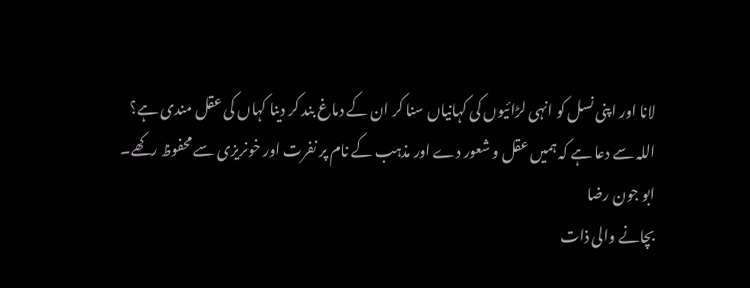لانا اور اپنی نسل کو انہی لڑائیوں کی کہانیاں سنا کر ان کے دماغ بند کر دینا کہاں کی عقل مندی ہے؟
اللہ سے دعا ہے کہ ہمیں عقل و شعور دے اور مذہب کے نام پر نفرت اور خونریزی سے محفوظ رکھے۔
ابو جون رضا
بچانے والی ذات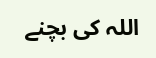اللہ کی بچنے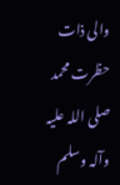والی ذات حظرت محمد صلی اللہ علیہ وآلہ وسلم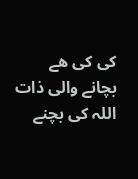کی کی ھے
بچانے والی ذات اللہ کی بچنے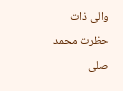والی ذات حظرت محمد صلی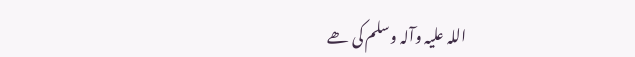اللہ علیہ وآلہ وسلم کی ھے